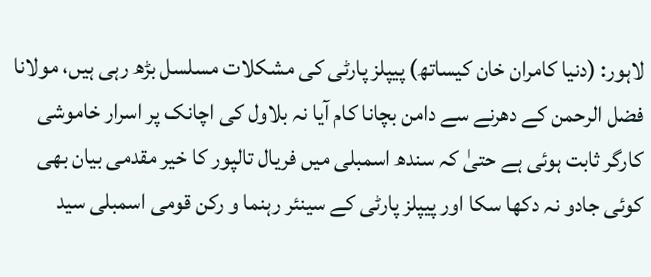لاہور: (دنیا کامران خان کیساتھ) پیپلز پارٹی کی مشکلات مسلسل بڑھ رہی ہیں، مولانا فضل الرحمن کے دھرنے سے دامن بچانا کام آیا نہ بلاول کی اچانک پر اسرار خاموشی کارگر ثابت ہوئی ہے حتیٰ کہ سندھ اسمبلی میں فریال تالپور کا خیر مقدمی بیان بھی کوئی جادو نہ دکھا سکا اور پیپلز پارٹی کے سینئر رہنما و رکن قومی اسمبلی سید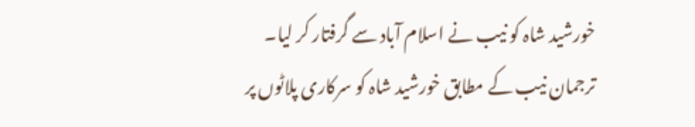خورشید شاہ کو نیب نے اسلام آباد سے گرفتار کر لیا۔
ترجمان نیب کے مطابق خورشید شاہ کو سرکاری پلاٹوں پر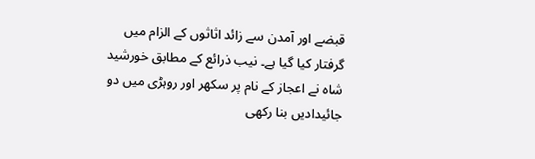قبضے اور آمدن سے زائد اثاثوں کے الزام میں گرفتار کیا گیا ہے۔ نیب ذرائع کے مطابق خورشید شاہ نے اعجاز کے نام پر سکھر اور روہڑی میں دو جائیدادیں بنا رکھی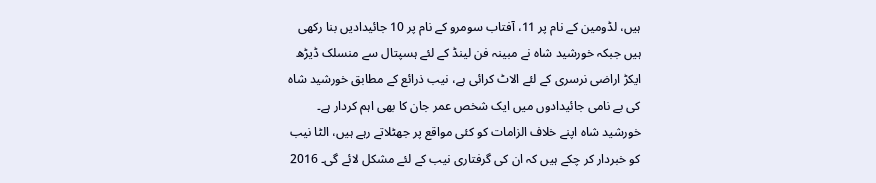ہیں، لڈومین کے نام پر 11، آفتاب سومرو کے نام پر 10 جائیدادیں بنا رکھی ہیں جبکہ خورشید شاہ نے مبینہ فن لینڈ کے لئے ہسپتال سے منسلک ڈیڑھ ایکڑ اراضی نرسری کے لئے الاٹ کرائی ہے، نیب ذرائع کے مطابق خورشید شاہ کی بے نامی جائیدادوں میں ایک شخص عمر جان کا بھی اہم کردار ہے۔
خورشید شاہ اپنے خلاف الزامات کو کئی مواقع پر جھٹلاتے رہے ہیں، الٹا نیب کو خبردار کر چکے ہیں کہ ان کی گرفتاری نیب کے لئے مشکل لائے گی۔ 2016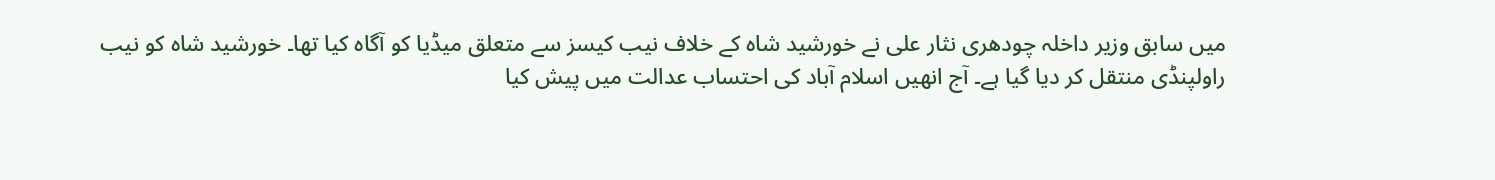میں سابق وزیر داخلہ چودھری نثار علی نے خورشید شاہ کے خلاف نیب کیسز سے متعلق میڈیا کو آگاہ کیا تھا۔ خورشید شاہ کو نیب راولپنڈی منتقل کر دیا گیا ہے۔ آج انھیں اسلام آباد کی احتساب عدالت میں پیش کیا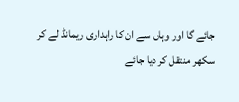جائے گا اور وہاں سے ان کا راہداری ریمانڈ لے کر سکھر منتقل کر دیا جائے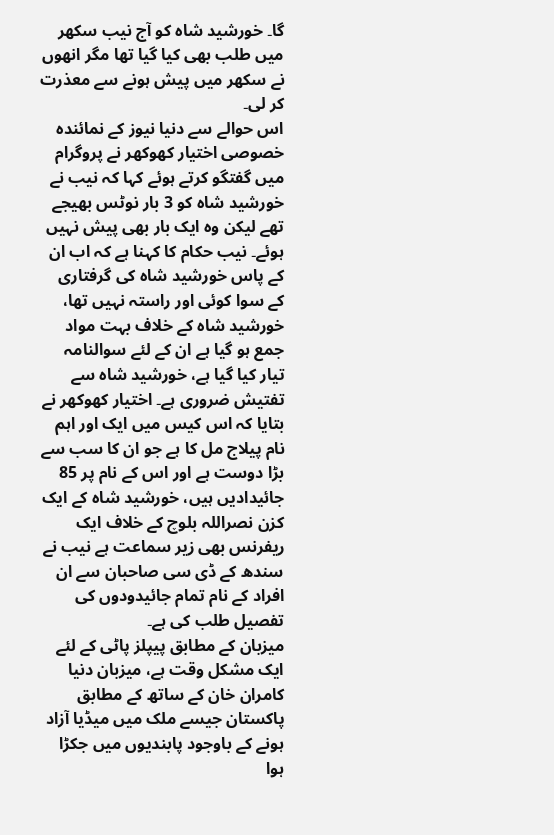گا۔ خورشید شاہ کو آج نیب سکھر میں طلب بھی کیا گیا تھا مگر انھوں نے سکھر میں پیش ہونے سے معذرت کر لی۔
اس حوالے سے دنیا نیوز کے نمائندہ خصوصی اختیار کھوکھر نے پروگرام میں گفتگو کرتے ہوئے کہا کہ نیب نے خورشید شاہ کو 3 بار نوٹس بھیجے تھے لیکن وہ ایک بار بھی پیش نہیں ہوئے۔ نیب حکام کا کہنا ہے کہ اب ان کے پاس خورشید شاہ کی گرفتاری کے سوا کوئی اور راستہ نہیں تھا، خورشید شاہ کے خلاف بہت مواد جمع ہو گیا ہے ان کے لئے سوالنامہ تیار کیا گیا ہے، خورشید شاہ سے تفتیش ضروری ہے۔ اختیار کھوکھر نے بتایا کہ اس کیس میں ایک اور اہم نام پیلاج مل کا ہے جو ان کا سب سے بڑا دوست ہے اور اس کے نام پر 85 جائیدادیں ہیں، خورشید شاہ کے ایک کزن نصراللہ بلوچ کے خلاف ایک ریفرنس بھی زیر سماعت ہے نیب نے سندھ کے ڈی سی صاحبان سے ان افراد کے نام تمام جائیدودوں کی تفصیل طلب کی ہے۔
میزبان کے مطابق پیپلز پاٹی کے لئے ایک مشکل وقت ہے، میزبان دنیا کامران خان کے ساتھ کے مطابق پاکستان جیسے ملک میں میڈیا آزاد ہونے کے باوجود پابندیوں میں جکڑا ہوا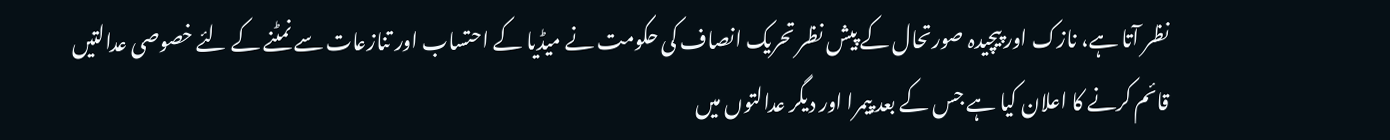نظر آتا ہے، نازک اور پیچیدہ صورتحال کے پیش نظر تحریک انصاف کی حکومت نے میڈیا کے احتساب اور تنازعات سے نمٹنے کے لئے خصوصی عدالتیں قائم کرنے کا اعلان کیا ہے جس کے بعد پیمرا اور دیگر عدالتوں میں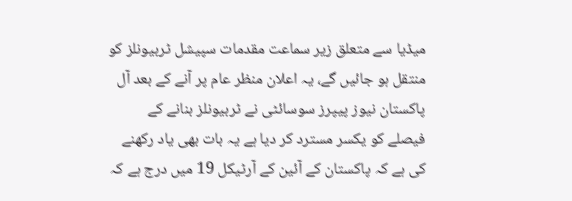میڈیا سے متعلق زیر سماعت مقدمات سپیشل ٹربیونلز کو منتقل ہو جائیں گے، یہ اعلان منظر عام پر آنے کے بعد آل پاکستان نیوز پیپرز سوسائٹی نے ٹربیونلز بنانے کے فیصلے کو یکسر مسترد کر دیا ہے یہ بات بھی یاد رکھنے کی ہے کہ پاکستان کے آئین کے آرٹیکل 19 میں درج ہے کہ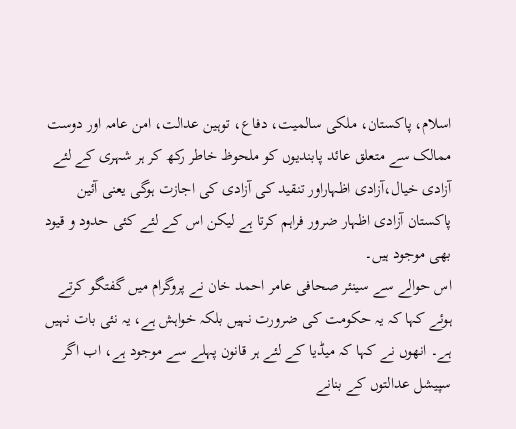اسلام، پاکستان، ملکی سالمیت، دفاع، توہین عدالت، امن عامہ اور دوست ممالک سے متعلق عائد پابندیوں کو ملحوظ خاطر رکھ کر ہر شہری کے لئے آزادی خیال،آزادی اظہاراور تنقید کی آزادی کی اجازت ہوگی یعنی آئین پاکستان آزادی اظہار ضرور فراہم کرتا ہے لیکن اس کے لئے کئی حدود و قیود بھی موجود ہیں۔
اس حوالے سے سینئر صحافی عامر احمد خان نے پروگرام میں گفتگو کرتے ہوئے کہا کہ یہ حکومت کی ضرورت نہیں بلکہ خواہش ہے، یہ نئی بات نہیں ہے۔ انھوں نے کہا کہ میڈیا کے لئے ہر قانون پہلے سے موجود ہے، اب اگر سپیشل عدالتوں کے بنانے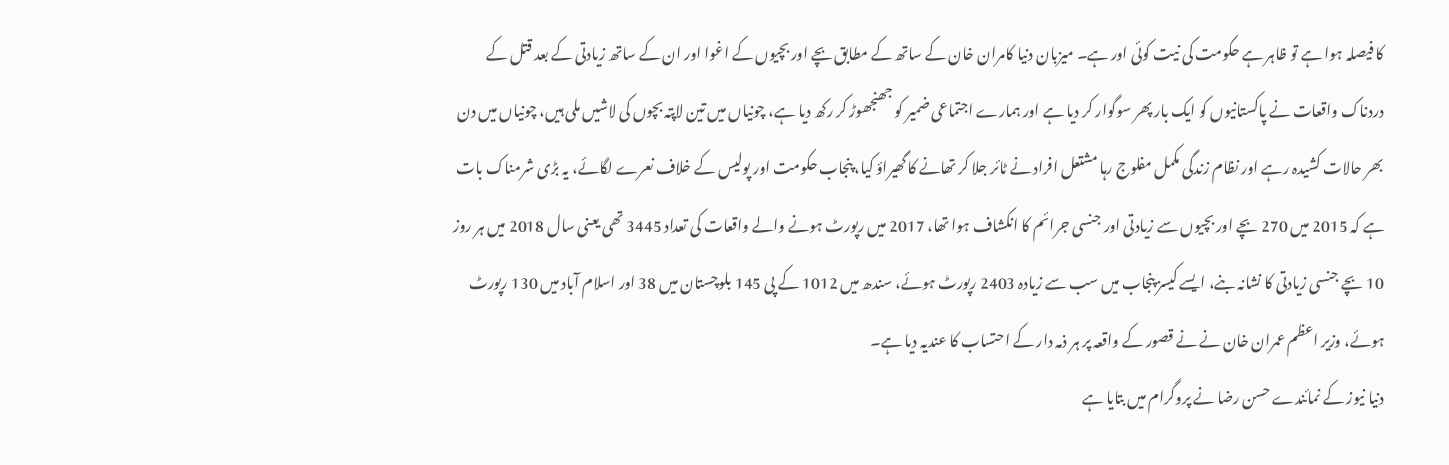کا فیصلہ ہوا ہے تو ظاہر ہے حکومت کی نیت کوئی اور ہے۔ میزبان دنیا کامران خان کے ساتھ کے مطابق بچے اور بچیوں کے اغوا اور ان کے ساتھ زیادتی کے بعد قتل کے دردناک واقعات نے پاکستانیوں کو ایک بار پھر سوگوار کر دیا ہے اور ہمارے اجتماعی ضمیر کو جھنجھوڑ کر رکھ دیا ہے، چونیاں میں تین لاپتہ بچوں کی لاشیں ملی ہیں، چونیاں میں دن بھر حالات کشیدہ رہے اور نظام زندگی مکمل مفلوج رہا مشتعل افراد نے ٹائر جلا کر تھانے کا گھیراؤ کیا، پنجاب حکومت اور پولیس کے خلاف نعرے لگائے، یہ بڑی شرمناک بات ہے کہ 2015 میں 270 بچے اور بچیوں سے زیادتی اور جنسی جرائم کا انکشاف ہوا تھا، 2017 میں رپورٹ ہونے والے واقعات کی تعداد 3445 تھی یعنی سال 2018 میں ہر روز 10 بچے جنسی زیادتی کا نشانہ بنے، ایسے کیسز پنجاب میں سب سے زیادہ 2403 رپورٹ ہوئے، سندھ میں 1012 کے پی 145 بلوچستان میں 38 اور اسلام آباد میں 130 رپورٹ ہوئے، وزیر اعظم عمران خان نے نے قصور کے واقعہ پر ہر ذمہ دار کے احتساب کا عندیہ دیا ہے۔
دنیا نیوز کے نمائندے حسن رضا نے پروگرام میں بتایا ہے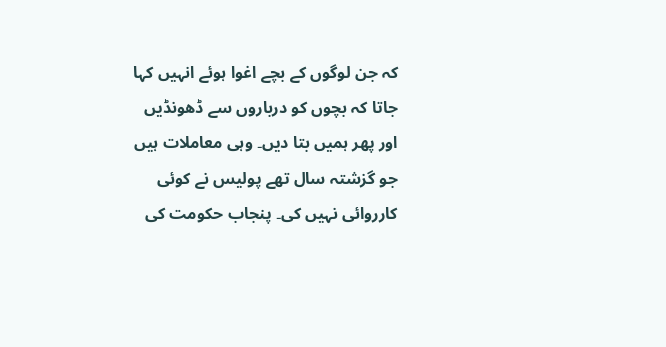کہ جن لوگوں کے بچے اغوا ہوئے انہیں کہا جاتا کہ بچوں کو درباروں سے ڈھونڈیں اور پھر ہمیں بتا دیں۔ وہی معاملات ہیں جو گزشتہ سال تھے پولیس نے کوئی کارروائی نہیں کی۔ پنجاب حکومت کی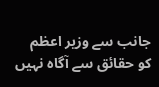جانب سے وزیر اعظم کو حقائق سے آگاہ نہیں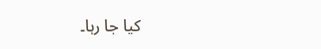کیا جا رہا۔